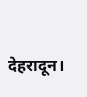देहरादून।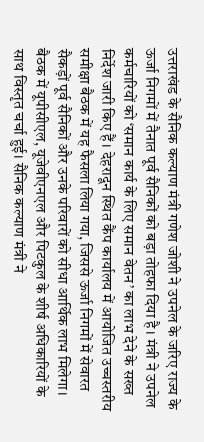उत्तराखंड के सैनिक कल्याण मंत्री गणेश जोशी ने उपनेल के जरिए राज्य के ऊर्जा निगमों में तैनात पूर्व सैनिकों को बड़ा तोहफा दिया है। मंत्री ने उपनेल कर्मचारियों को ‘समान कार्य के लिए समान वेतन’ का लाभ देने के सख्त निर्देश जारी किए हैं। देहरादून स्थित कैंप कार्यालय में आयोजित उच्चस्तरीय समीक्षा बैठक में यह फैसला लिया गया, जिससे ऊर्जा निगमों में सेवारत सैकड़ों पूर्व सैनिकों और उनके परिवारों को सीधा आर्थिक लाभ मिलेगा।
बैठक में यूपीसीएल, यूजेवीएनएल और पिटकुल के शीर्ष अधिकारियों के साथ विस्तृत चर्चा हुई। सैनिक कल्याण मंत्री ने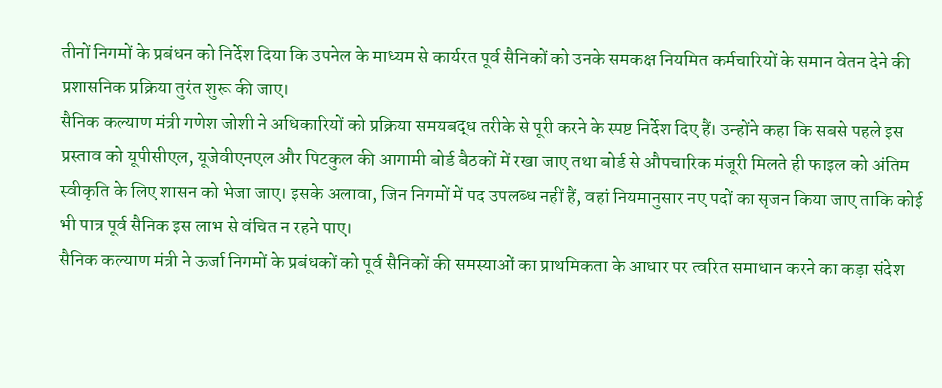तीनों निगमों के प्रबंधन को निर्देश दिया कि उपनेल के माध्यम से कार्यरत पूर्व सैनिकों को उनके समकक्ष नियमित कर्मचारियों के समान वेतन देने की प्रशासनिक प्रक्रिया तुरंत शुरू की जाए।
सैनिक कल्याण मंत्री गणेश जोशी ने अधिकारियों को प्रक्रिया समयबद्ध तरीके से पूरी करने के स्पष्ट निर्देश दिए हैं। उन्होंने कहा कि सबसे पहले इस प्रस्ताव को यूपीसीएल, यूजेवीएनएल और पिटकुल की आगामी बोर्ड बैठकों में रखा जाए तथा बोर्ड से औपचारिक मंजूरी मिलते ही फाइल को अंतिम स्वीकृति के लिए शासन को भेजा जाए। इसके अलावा, जिन निगमों में पद उपलब्ध नहीं हैं, वहां नियमानुसार नए पदों का सृजन किया जाए ताकि कोई भी पात्र पूर्व सैनिक इस लाभ से वंचित न रहने पाए।
सैनिक कल्याण मंत्री ने ऊर्जा निगमों के प्रबंधकों को पूर्व सैनिकों की समस्याओं का प्राथमिकता के आधार पर त्वरित समाधान करने का कड़ा संदेश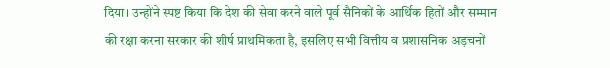दिया। उन्होंने स्पष्ट किया कि देश की सेवा करने वाले पूर्व सैनिकों के आर्थिक हितों और सम्मान की रक्षा करना सरकार की शीर्ष प्राथमिकता है, इसलिए सभी वित्तीय व प्रशासनिक अड़चनों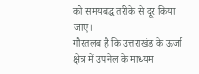को समयबद्ध तरीके से दूर किया जाए।
गौरतलब है कि उत्तराखंड के ऊर्जा क्षेत्र में उपनेल के माध्यम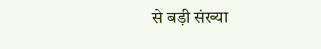से बड़ी संख्या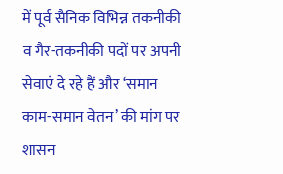में पूर्व सैनिक विभिन्न तकनीकी व गैर-तकनीकी पदों पर अपनी सेवाएं दे रहे हैं और ‘समान काम-समान वेतन’ की मांग पर शासन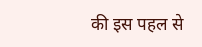की इस पहल से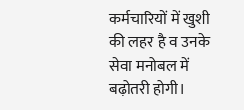कर्मचारियों में खुशी की लहर है व उनके सेवा मनोबल में बढ़ोतरी होगी।